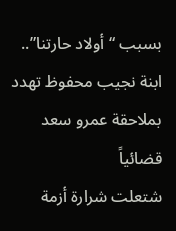بسبب “أولاد حارتنا”.. ابنة نجيب محفوظ تهدد بملاحقة عمرو سعد قضائياً
شتعلت شرارة أزمة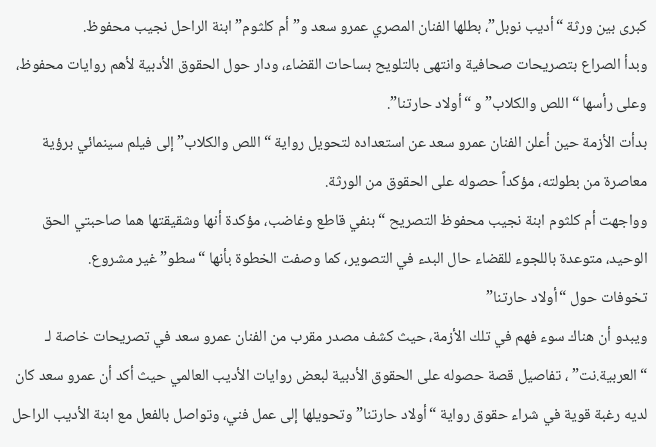كبرى بين ورثة “أديب نوبل”، بطلها الفنان المصري عمرو سعد و”أم كلثوم” ابنة الراحل نجيب محفوظ.
وبدأ الصراع بتصريحات صحافية وانتهى بالتلويح بساحات القضاء، ودار حول الحقوق الأدبية لأهم روايات محفوظ، وعلى رأسها “اللص والكلاب” و “أولاد حارتنا”.
بدأت الأزمة حين أعلن الفنان عمرو سعد عن استعداده لتحويل رواية “اللص والكلاب” إلى فيلم سينمائي برؤية معاصرة من بطولته، مؤكداً حصوله على الحقوق من الورثة.
وواجهت أم كلثوم ابنة نجيب محفوظ التصريح “بنفي قاطع وغاضب، مؤكدة أنها وشقيقتها هما صاحبتي الحق الوحيد، متوعدة باللجوء للقضاء حال البدء في التصوير، كما وصفت الخطوة بأنها “سطو” غير مشروع.
تخوفات حول “أولاد حارتنا”
ويبدو أن هناك سوء فهم في تلك الأزمة، حيث كشف مصدر مقرب من الفنان عمرو سعد في تصريحات خاصة لـ “العربية.نت” ، تفاصيل قصة حصوله على الحقوق الأدبية لبعض روايات الأديب العالمي حيث أكد أن عمرو سعد كان لديه رغبة قوية في شراء حقوق رواية “أولاد حارتنا” وتحويلها إلى عمل فني، وتواصل بالفعل مع ابنة الأديب الراحل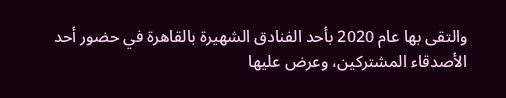والتقى بها عام 2020 بأحد الفنادق الشهيرة بالقاهرة في حضور أحد الأصدقاء المشتركين، وعرض عليها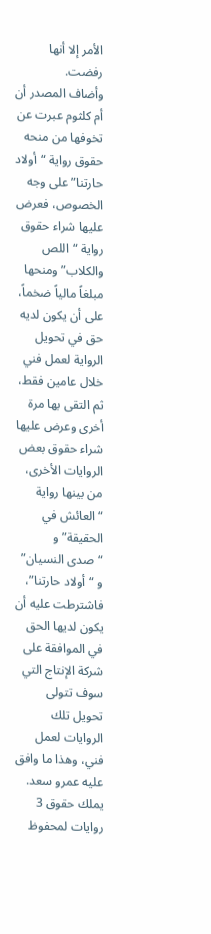الأمر إلا أنها رفضت.
وأضاف المصدر أن أم كلثوم عبرت عن تخوفها من منحه حقوق رواية “أولاد حارتنا” على وجه الخصوص، فعرض عليها شراء حقوق رواية “اللص والكلاب” ومنحها مبلغاً مالياً ضخماً، على أن يكون لديه حق في تحويل الرواية لعمل فني خلال عامين فقط، ثم التقى بها مرة أخرى وعرض عليها شراء حقوق بعض الروايات الأخرى، من بينها رواية “العائش في الحقيقة” و “صدى النسيان” و “أولاد حارتنا”، فاشترطت عليه أن يكون لديها الحق في الموافقة على شركة الإنتاج التي سوف تتولى تحويل تلك الروايات لعمل فني، وهذا ما وافق عليه عمرو سعد.
يملك حقوق 3 روايات لمحفوظ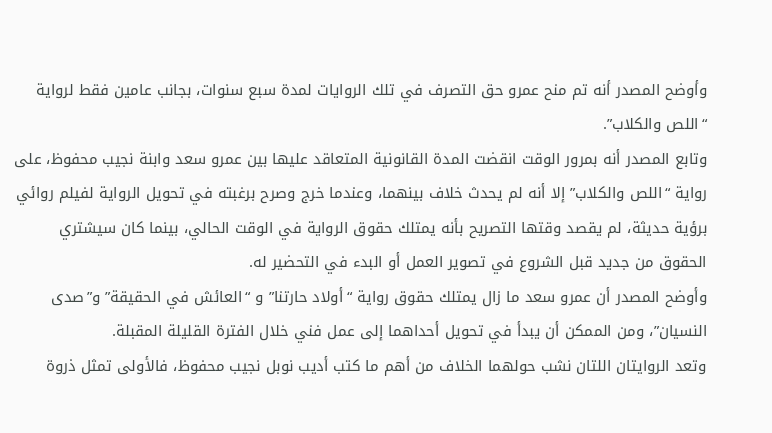وأوضح المصدر أنه تم منح عمرو حق التصرف في تلك الروايات لمدة سبع سنوات، بجانب عامين فقط لرواية “اللص والكلاب”.
وتابع المصدر أنه بمرور الوقت انقضت المدة القانونية المتعاقد عليها بين عمرو سعد وابنة نجيب محفوظ، على رواية “اللص والكلاب” إلا أنه لم يحدث خلاف بينهما، وعندما خرج وصرح برغبته في تحويل الرواية لفيلم روائي برؤية حديثة، لم يقصد وقتها التصريح بأنه يمتلك حقوق الرواية في الوقت الحالي، بينما كان سيشتري الحقوق من جديد قبل الشروع في تصوير العمل أو البدء في التحضير له.
وأوضح المصدر أن عمرو سعد ما زال يمتلك حقوق رواية “أولاد حارتنا” و “العائش في الحقيقة” و”صدى النسيان”، ومن الممكن أن يبدأ في تحويل أحداهما إلى عمل فني خلال الفترة القليلة المقبلة.
وتعد الروايتان اللتان نشب حولهما الخلاف من أهم ما كتب أديب نوبل نجيب محفوظ، فالأولى تمثل ذروة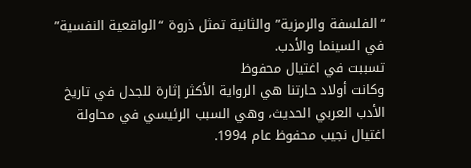“الفلسفة والرمزية” والثانية تمثل ذروة “الواقعية النفسية” في السينما والأدب.
تسببت في اغتيال محفوظ
وكانت أولاد حارتنا هي الرواية الأكثر إثارة للجدل في تاريخ الأدب العربي الحديث، وهي السبب الرئيسي في محاولة اغتيال نجيب محفوظ عام 1994.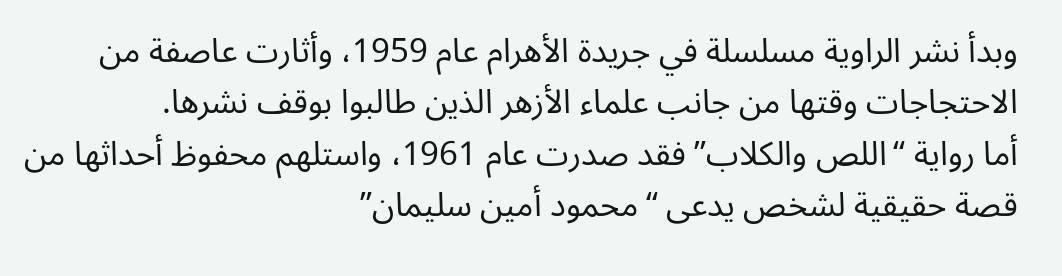وبدأ نشر الراوية مسلسلة في جريدة الأهرام عام 1959، وأثارت عاصفة من الاحتجاجات وقتها من جانب علماء الأزهر الذين طالبوا بوقف نشرها.
أما رواية “اللص والكلاب” فقد صدرت عام 1961، واستلهم محفوظ أحداثها من قصة حقيقية لشخص يدعى “محمود أمين سليمان”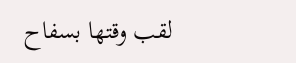لقب وقتها بسفاح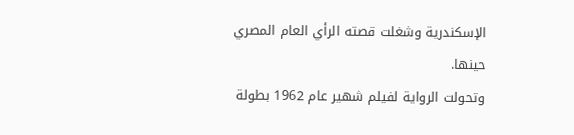الإسكندرية وشغلت قصته الرأي العام المصري حينها.
وتحولت الرواية لفيلم شهير عام 1962 بطولة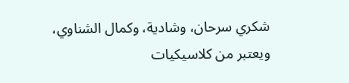شكري سرحان، وشادية، وكمال الشناوي، ويعتبر من كلاسيكيات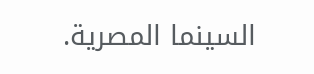السينما المصرية.